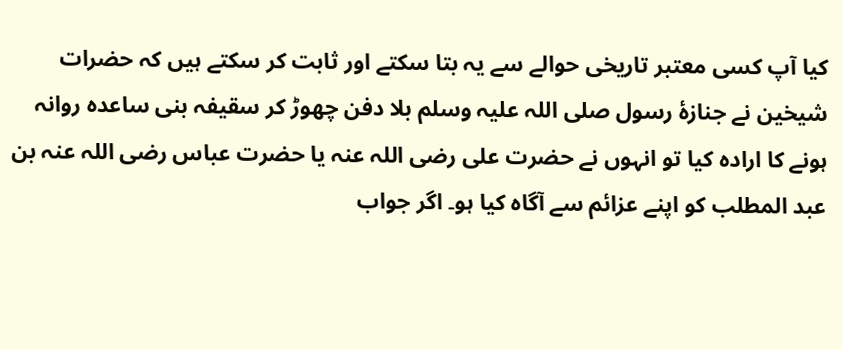کیا آپ کسی معتبر تاریخی حوالے سے یہ بتا سکتے اور ثابت کر سکتے ہیں کہ حضرات شیخین نے جنازۂ رسول صلی اللہ علیہ وسلم بلا دفن چھوڑ کر سقیفہ بنی ساعدہ روانہ ہونے کا ارادہ کیا تو انہوں نے حضرت علی رضی اللہ عنہ یا حضرت عباس رضی اللہ عنہ بن عبد المطلب کو اپنے عزائم سے آگاہ کیا ہو۔ اگر جواب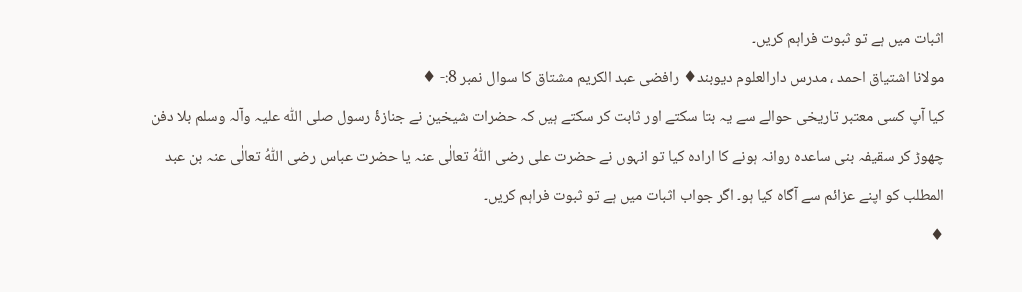اثبات میں ہے تو ثبوت فراہم کریں۔
مولانا اشتیاق احمد ، مدرس دارالعلوم دیوبند♦ رافضی عبد الکریم مشتاق کا سوال نمبر 8:- ♦
کیا آپ کسی معتبر تاریخی حوالے سے یہ بتا سکتے اور ثابت کر سکتے ہیں کہ حضرات شیخین نے جنازۂ رسول صلی اللّٰہ علیہ وآلہ وسلم بلا دفن چھوڑ کر سقیفہ بنی ساعدہ روانہ ہونے کا ارادہ کیا تو انہوں نے حضرت علی رضی اللّٰهُ تعالٰی عنہ یا حضرت عباس رضی اللّٰهُ تعالٰی عنہ بن عبد المطلب کو اپنے عزائم سے آگاہ کیا ہو۔ اگر جواب اثبات میں ہے تو ثبوت فراہم کریں۔
♦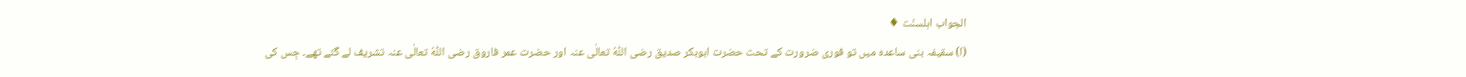الجواب اہلسنّت ♦
(ا) سقیفہ بنی ساعدہ میں تو فوری ضرورت کے تحت حضرت ابوبکر صدیق رضی اللّٰهُ تعالٰی عنہ اور حضرت عمر فاروق رضی اللّٰهُ تعالٰی عنہ تشریف لے گئے تھے۔ جِس کی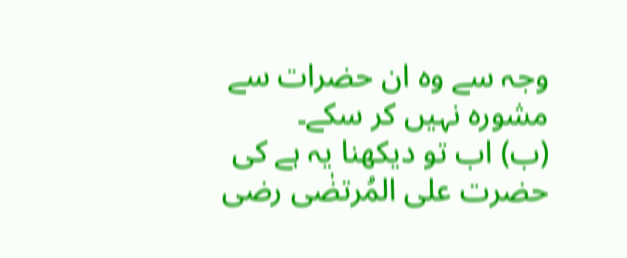وجہ سے وہ ان حضرات سے مشورہ نہیں کر سکے۔
(ب) اب تو دیکھنا یہ ہے کی حضرت علی المُرتضٰی رضی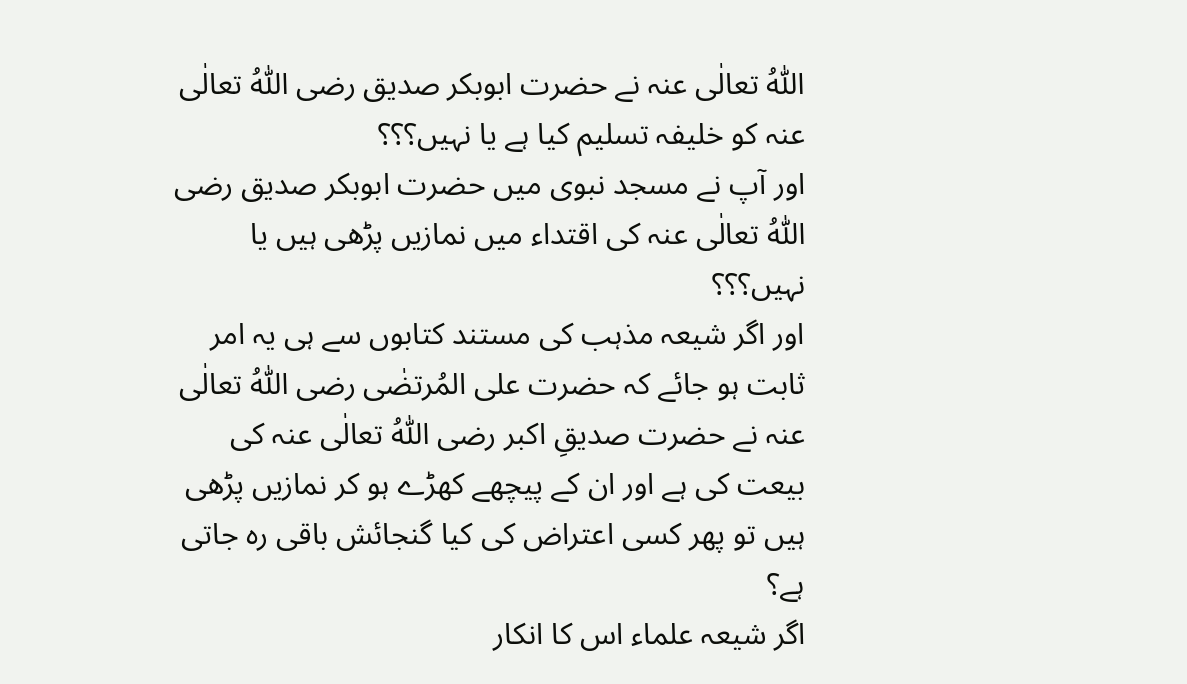اللّٰهُ تعالٰی عنہ نے حضرت ابوبکر صدیق رضی اللّٰهُ تعالٰی عنہ کو خلیفہ تسلیم کیا ہے یا نہیں؟؟؟
اور آپ نے مسجد نبوی میں حضرت ابوبکر صدیق رضی اللّٰهُ تعالٰی عنہ کی اقتداء میں نمازیں پڑھی ہیں یا نہیں؟؟؟
اور اگر شیعہ مذہب کی مستند کتابوں سے ہی یہ امر ثابت ہو جائے کہ حضرت علی المُرتضٰی رضی اللّٰهُ تعالٰی عنہ نے حضرت صدیقِ اکبر رضی اللّٰهُ تعالٰی عنہ کی بیعت کی ہے اور ان کے پیچھے کھڑے ہو کر نمازیں پڑھی ہیں تو پھر کسی اعتراض کی کیا گنجائش باقی رہ جاتی ہے؟
اگر شیعہ علماء اس کا انکار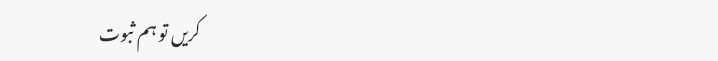کریں تو ہم ثبوت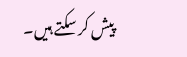پیش کر سکتے ہیں۔